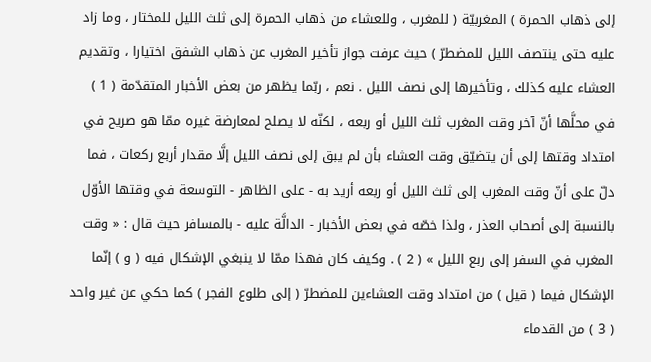إلى ذهاب الحمرة ) المغربيّة ( للمغرب ، وللعشاء من ذهاب الحمرة إلى ثلث الليل للمختار ، وما زاد عليه حتى ينتصف الليل للمضطرّ ) حيث عرفت جواز تأخير المغرب عن ذهاب الشفق اختيارا ، وتقديم العشاء عليه كذلك ، وتأخيرها إلى نصف الليل . نعم ، ربّما يظهر من بعض الأخبار المتقدّمة ( 1 ) في محلَّها أنّ آخر وقت المغرب ثلث الليل أو ربعه ، لكنّه لا يصلح لمعارضة غيره ممّا هو صريح في امتداد وقتها إلى أن يتضيّق وقت العشاء بأن لم يبق إلى نصف الليل إلَّا مقدار أربع ركعات ، فما دلّ على أنّ وقت المغرب إلى ثلث الليل أو ربعه أريد به - على الظاهر - التوسعة في وقتها الأوّل بالنسبة إلى أصحاب العذر ، ولذا خصّه في بعض الأخبار - الدالَّة عليه - بالمسافر حيث قال : « وقت المغرب في السفر إلى ربع الليل » ( 2 ) . وكيف كان فهذا ممّا لا ينبغي الإشكال فيه ( و ) إنّما الإشكال فيما ( قيل ) من امتداد وقت العشاءين للمضطرّ ( إلى طلوع الفجر ) كما حكي عن غير واحد ( 3 ) من القدماء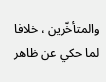والمتأخّرين ، خلافا لما حكي عن ظاهر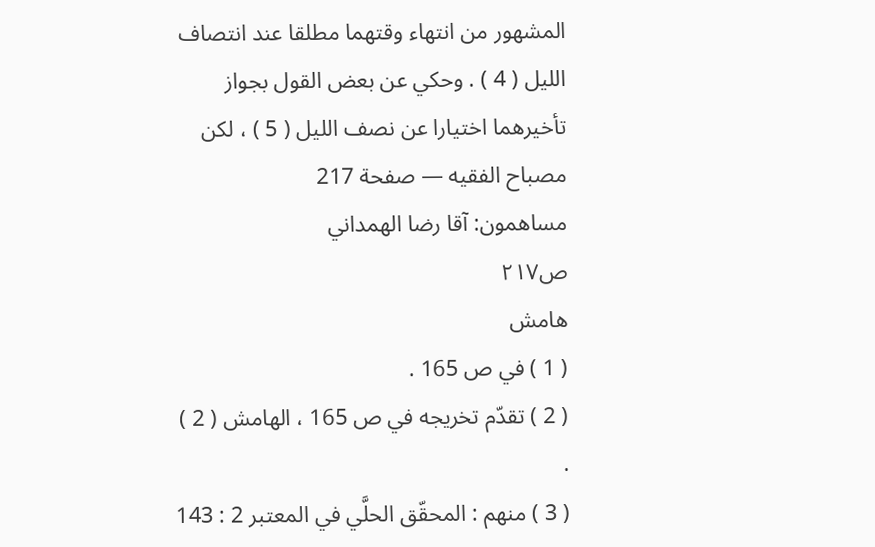المشهور من انتهاء وقتهما مطلقا عند انتصاف الليل ( 4 ) . وحكي عن بعض القول بجواز تأخيرهما اختيارا عن نصف الليل ( 5 ) ، لكن
مصباح الفقيه — صفحة 217
مساهمون: آقا رضا الهمداني
ص٢١٧
هامش
( 1 ) في ص 165 .
( 2 ) تقدّم تخريجه في ص 165 ، الهامش ( 2 ) .
( 3 ) منهم : المحقّق الحلَّي في المعتبر 2 : 143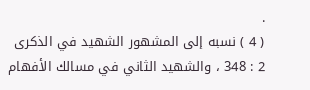.
( 4 ) نسبه إلى المشهور الشهيد في الذكرى 2 : 348 ، والشهيد الثاني في مسالك الأفهام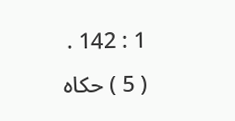1 : 142 .
( 5 ) حكاه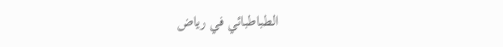الطباطبائي في رياض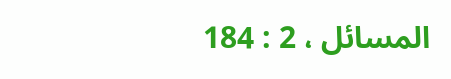المسائل ، 2 : 184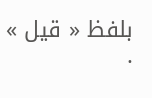بلفظ « قيل » .